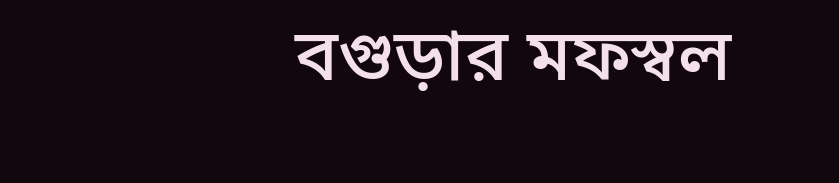বগুড়ার মফস্বল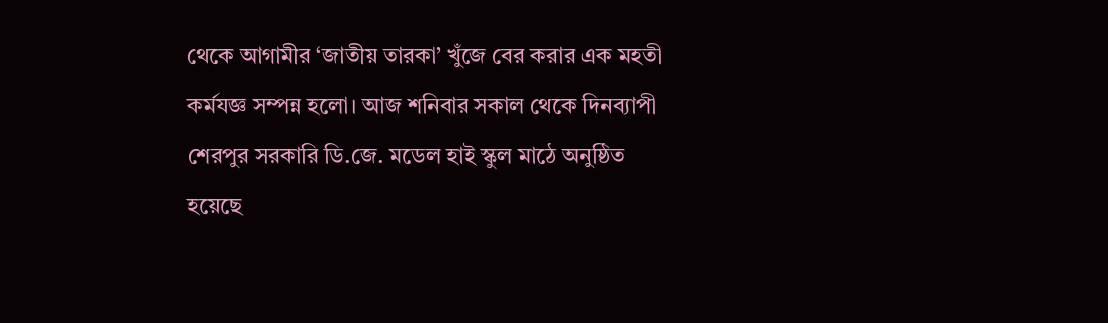থেকে আগামীর ‘জাতীয় তারকা’ খুঁজে বের করার এক মহতী কর্মযজ্ঞ সম্পন্ন হলো। আজ শনিবার সকাল থেকে দিনব্যাপী শেরপুর সরকারি ডি.জে. মডেল হাই স্কুল মাঠে অনুষ্ঠিত হয়েছে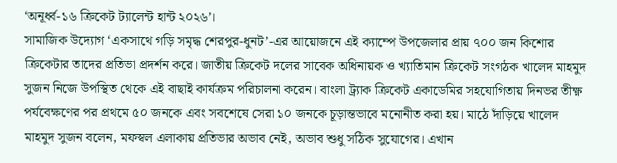‘অনূর্ধ্ব-১৬ ক্রিকেট ট্যালেন্ট হান্ট ২০২৬’।
সামাজিক উদ্যোগ ‘একসাথে গড়ি সমৃদ্ধ শেরপুর-ধুনট’-এর আয়োজনে এই ক্যাম্পে উপজেলার প্রায় ৭০০ জন কিশোর ক্রিকেটার তাদের প্রতিভা প্রদর্শন করে। জাতীয় ক্রিকেট দলের সাবেক অধিনায়ক ও খ্যাতিমান ক্রিকেট সংগঠক খালেদ মাহমুদ সুজন নিজে উপস্থিত থেকে এই বাছাই কার্যক্রম পরিচালনা করেন। বাংলা ট্র্যাক ক্রিকেট একাডেমির সহযোগিতায় দিনভর তীক্ষ্ণ পর্যবেক্ষণের পর প্রথমে ৫০ জনকে এবং সবশেষে সেরা ১০ জনকে চূড়ান্তভাবে মনোনীত করা হয়। মাঠে দাঁড়িয়ে খালেদ মাহমুদ সুজন বলেন, মফস্বল এলাকায় প্রতিভার অভাব নেই, অভাব শুধু সঠিক সুযোগের। এখান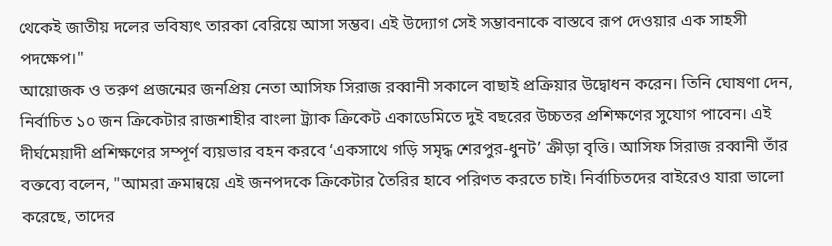থেকেই জাতীয় দলের ভবিষ্যৎ তারকা বেরিয়ে আসা সম্ভব। এই উদ্যোগ সেই সম্ভাবনাকে বাস্তবে রূপ দেওয়ার এক সাহসী পদক্ষেপ।"
আয়োজক ও তরুণ প্রজন্মের জনপ্রিয় নেতা আসিফ সিরাজ রব্বানী সকালে বাছাই প্রক্রিয়ার উদ্বোধন করেন। তিনি ঘোষণা দেন, নির্বাচিত ১০ জন ক্রিকেটার রাজশাহীর বাংলা ট্র্যাক ক্রিকেট একাডেমিতে দুই বছরের উচ্চতর প্রশিক্ষণের সুযোগ পাবেন। এই দীর্ঘমেয়াদী প্রশিক্ষণের সম্পূর্ণ ব্যয়ভার বহন করবে ‘একসাথে গড়ি সমৃদ্ধ শেরপুর-ধুনট’ ক্রীড়া বৃত্তি। আসিফ সিরাজ রব্বানী তাঁর বক্তব্যে বলেন, "আমরা ক্রমান্বয়ে এই জনপদকে ক্রিকেটার তৈরির হাবে পরিণত করতে চাই। নির্বাচিতদের বাইরেও যারা ভালো করেছে, তাদের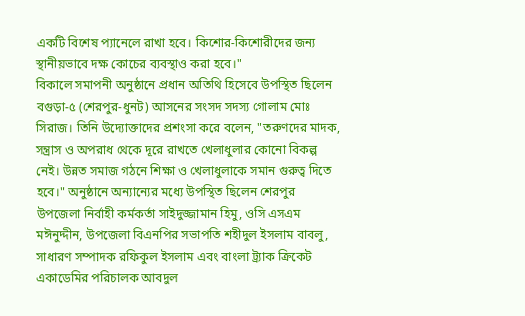একটি বিশেষ প্যানেলে রাখা হবে। কিশোর-কিশোরীদের জন্য স্থানীয়ভাবে দক্ষ কোচের ব্যবস্থাও করা হবে।"
বিকালে সমাপনী অনুষ্ঠানে প্রধান অতিথি হিসেবে উপস্থিত ছিলেন বগুড়া-৫ (শেরপুর-ধুনট) আসনের সংসদ সদস্য গোলাম মোঃ সিরাজ। তিনি উদ্যোক্তাদের প্রশংসা করে বলেন, "তরুণদের মাদক, সন্ত্রাস ও অপরাধ থেকে দূরে রাখতে খেলাধুলার কোনো বিকল্প নেই। উন্নত সমাজ গঠনে শিক্ষা ও খেলাধুলাকে সমান গুরুত্ব দিতে হবে।" অনুষ্ঠানে অন্যান্যের মধ্যে উপস্থিত ছিলেন শেরপুর উপজেলা নির্বাহী কর্মকর্তা সাইদুজ্জামান হিমু, ওসি এসএম মঈনুদ্দীন, উপজেলা বিএনপির সভাপতি শহীদুল ইসলাম বাবলু, সাধারণ সম্পাদক রফিকুল ইসলাম এবং বাংলা ট্র্যাক ক্রিকেট একাডেমির পরিচালক আবদুল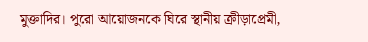মুক্তাদির। পুরো আয়োজনকে ঘিরে স্থানীয় ক্রীড়াপ্রেমী,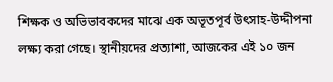শিক্ষক ও অভিভাবকদের মাঝে এক অভূতপূর্ব উৎসাহ-উদ্দীপনা লক্ষ্য করা গেছে। স্থানীয়দের প্রত্যাশা, আজকের এই ১০ জন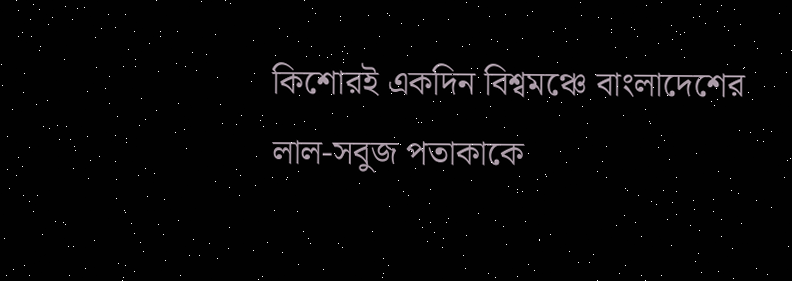কিশোরই একদিন বিশ্বমঞ্চে বাংলাদেশের লাল-সবুজ পতাকাকে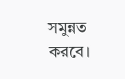সমুন্নত করবে।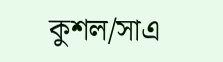কুশল/সাএ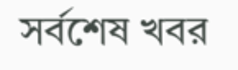সর্বশেষ খবর